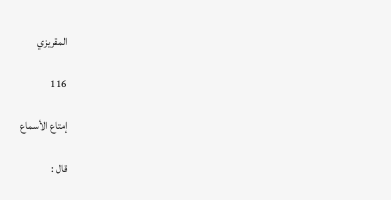المقريزي

116

إمتاع الأسماع

قال :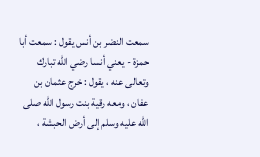سمعت النضر بن أنس يقول : سمعت أبا حمزة - يعني أنسا رضي الله تبارك وتعالى عنه ، يقول : خرج عثمان بن عفان ، ومعه رقية بنت رسول الله صلى الله عليه وسلم إلى أرض الحبشة ،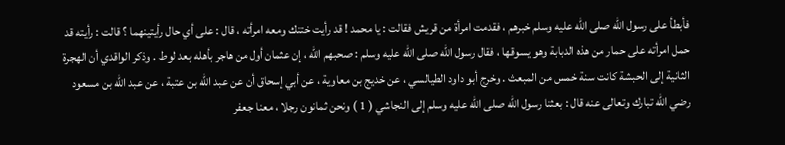فأبطأ على رسول الله صلى الله عليه وسلم خبرهم ، فقدمت امرأة من قريش فقالت : يا محمد ! قد رأيت ختنك ومعه امرأته ، قال : على أي حال رأيتينهما ؟ قالت : رأيته قد حمل امرأته على حمار من هذه الدبابة وهو يسوقها ، فقال رسول الله صلى الله عليه وسلم : صحبهم الله ، إن عثمان أول من هاجر بأهله بعد لوط . وذكر الواقدي أن الهجرة الثانية إلى الحبشة كانت سنة خمس من المبعث . وخرج أبو داود الطيالسي ، عن خديج بن معاوية ، عن أبي إسحاق أن عن عبد الله بن عتبة ، عن عبد الله بن مسعود رضي الله تبارك وتعالى عنه قال : بعثنا رسول الله صلى الله عليه وسلم إلى النجاشي ( 1 ) ونحن ثمانون رجلا ، معنا جعفر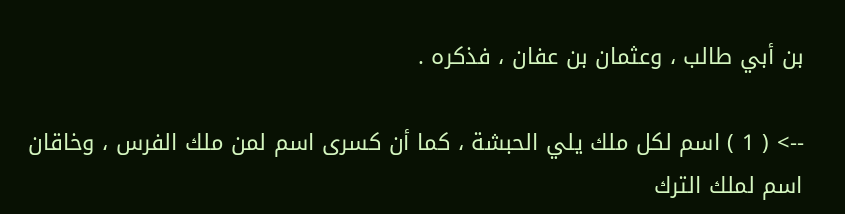بن أبي طالب ، وعثمان بن عفان ، فذكره .

--> ( 1 ) اسم لكل ملك يلي الحبشة ، كما أن كسرى اسم لمن ملك الفرس ، وخاقان اسم لملك الترك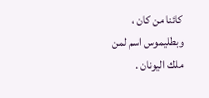كائنا من كان ، وبطليموس اسم لمن ملك اليونان .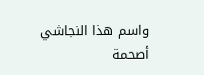واسم هذا النجاشي أصحمة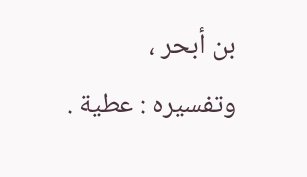بن أبحر ، وتفسيره : عطية .